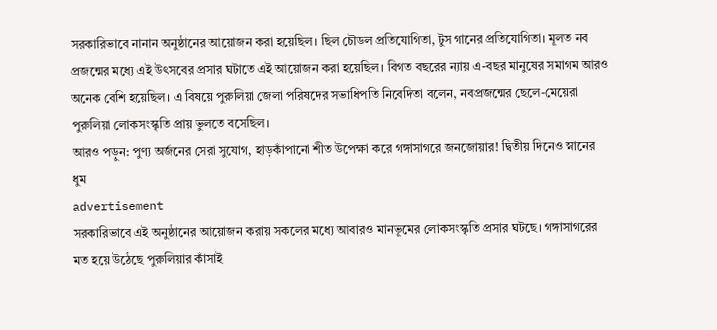সরকারিভাবে নানান অনুষ্ঠানের আয়োজন করা হয়েছিল। ছিল চৌডল প্রতিযোগিতা, টুস গানের প্রতিযোগিতা। মূলত নব প্রজন্মের মধ্যে এই উৎসবের প্রসার ঘটাতে এই আয়োজন করা হয়েছিল। বিগত বছরের ন্যায় এ-বছর মানুষের সমাগম আরও অনেক বেশি হয়েছিল। এ বিষয়ে পুরুলিয়া জেলা পরিষদের সভাধিপতি নিবেদিতা বলেন, নবপ্রজন্মের ছেলে-মেয়েরা পুরুলিয়া লোকসংস্কৃতি প্রায় ভুলতে বসেছিল।
আরও পড়ুন: পুণ্য অর্জনের সেরা সুযোগ, হাড়কাঁপানো শীত উপেক্ষা করে গঙ্গাসাগরে জনজোয়ার! দ্বিতীয় দিনেও স্নানের ধুম
advertisement
সরকারিভাবে এই অনুষ্ঠানের আয়োজন করায় সকলের মধ্যে আবারও মানভূমের লোকসংস্কৃতি প্রসার ঘটছে। গঙ্গাসাগরের মত হয়ে উঠেছে পুরুলিয়ার কাঁসাই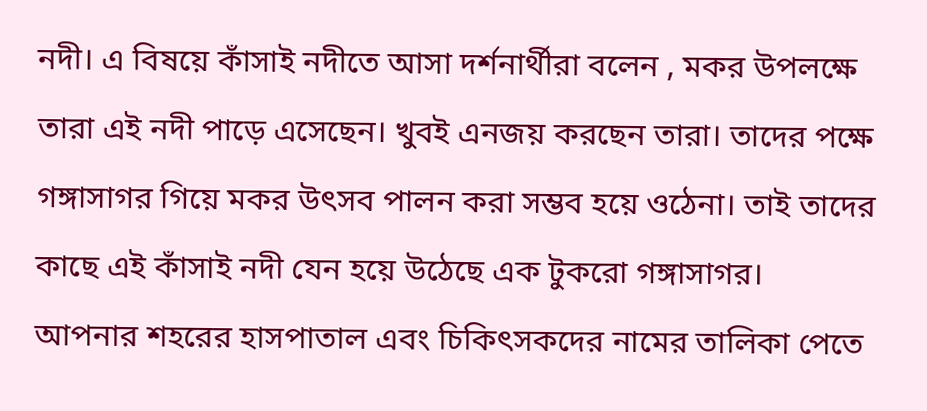নদী। এ বিষয়ে কাঁসাই নদীতে আসা দর্শনার্থীরা বলেন , মকর উপলক্ষে তারা এই নদী পাড়ে এসেছেন। খুবই এনজয় করছেন তারা। তাদের পক্ষে গঙ্গাসাগর গিয়ে মকর উৎসব পালন করা সম্ভব হয়ে ওঠেনা। তাই তাদের কাছে এই কাঁসাই নদী যেন হয়ে উঠেছে এক টুকরো গঙ্গাসাগর।
আপনার শহরের হাসপাতাল এবং চিকিৎসকদের নামের তালিকা পেতে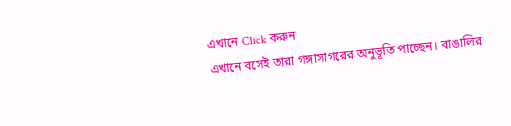এখানে Click করুন
এখানে বসেই তারা গঙ্গাসাগরের অনুভূতি পাচ্ছেন। বাঙালির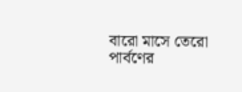বারো মাসে তেরো পার্বণের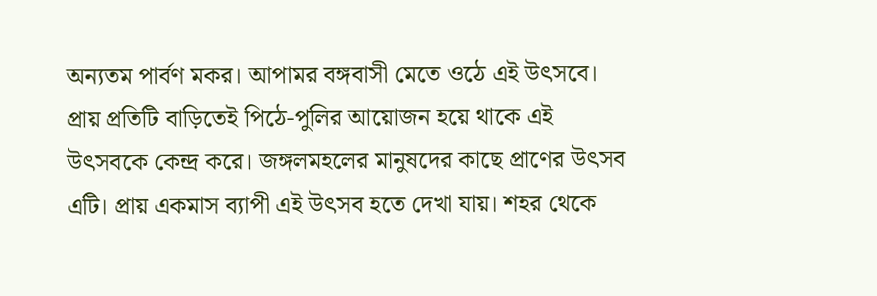অন্যতম পার্বণ মকর। আপামর বঙ্গবাসী মেতে ওঠে এই উৎসবে। প্রায় প্রতিটি বাড়িতেই পিঠে-পুলির আয়োজন হয়ে থাকে এই উৎসবকে কেন্দ্র করে। জঙ্গলমহলের মানুষদের কাছে প্রাণের উৎসব এটি। প্রায় একমাস ব্যাপী এই উৎসব হতে দেখা যায়। শহর থেকে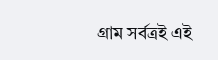গ্রাম সর্বত্রই এই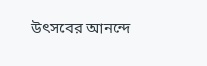উৎসবের আনন্দে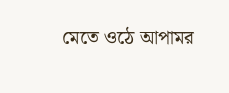মেতে ওঠে আপামর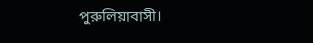পুরুলিয়াবাসী।